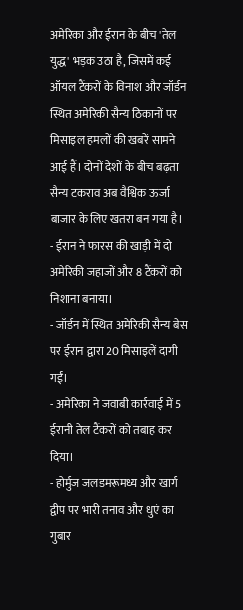अमेरिका और ईरान के बीच 'तेल युद्ध' भड़क उठा है, जिसमें कई ऑयल टैंकरों के विनाश और जॉर्डन स्थित अमेरिकी सैन्य ठिकानों पर मिसाइल हमलों की खबरें सामने आई हैं। दोनों देशों के बीच बढ़ता सैन्य टकराव अब वैश्विक ऊर्जा बाजार के लिए खतरा बन गया है।
- ईरान ने फारस की खाड़ी में दो अमेरिकी जहाजों और 8 टैंकरों को निशाना बनाया।
- जॉर्डन में स्थित अमेरिकी सैन्य बेस पर ईरान द्वारा 20 मिसाइलें दागी गईं।
- अमेरिका ने जवाबी कार्रवाई में 5 ईरानी तेल टैंकरों को तबाह कर दिया।
- होर्मुज जलडमरूमध्य और खार्ग द्वीप पर भारी तनाव और धुएं का गुबार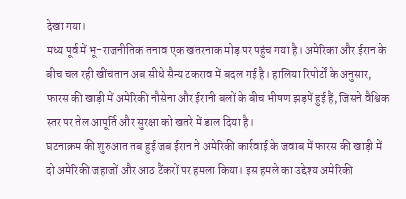देखा गया।
मध्य पूर्व में भू-राजनीतिक तनाव एक खतरनाक मोड़ पर पहुंच गया है। अमेरिका और ईरान के बीच चल रही खींचतान अब सीधे सैन्य टकराव में बदल गई है। हालिया रिपोर्टों के अनुसार, फारस की खाड़ी में अमेरिकी नौसेना और ईरानी बलों के बीच भीषण झड़पें हुई हैं, जिसने वैश्विक स्तर पर तेल आपूर्ति और सुरक्षा को खतरे में डाल दिया है।
घटनाक्रम की शुरुआत तब हुई जब ईरान ने अमेरिकी कार्रवाई के जवाब में फारस की खाड़ी में दो अमेरिकी जहाजों और आठ टैंकरों पर हमला किया। इस हमले का उद्देश्य अमेरिकी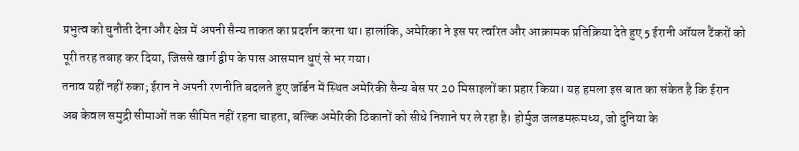प्रभुत्व को चुनौती देना और क्षेत्र में अपनी सैन्य ताकत का प्रदर्शन करना था। हालांकि, अमेरिका ने इस पर त्वरित और आक्रामक प्रतिक्रिया देते हुए 5 ईरानी ऑयल टैंकरों को पूरी तरह तबाह कर दिया, जिससे खार्ग द्वीप के पास आसमान धुएं से भर गया।
तनाव यहीं नहीं रुका; ईरान ने अपनी रणनीति बदलते हुए जॉर्डन में स्थित अमेरिकी सैन्य बेस पर 20 मिसाइलों का प्रहार किया। यह हमला इस बात का संकेत है कि ईरान अब केवल समुद्री सीमाओं तक सीमित नहीं रहना चाहता, बल्कि अमेरिकी ठिकानों को सीधे निशाने पर ले रहा है। होर्मुज जलडमरूमध्य, जो दुनिया के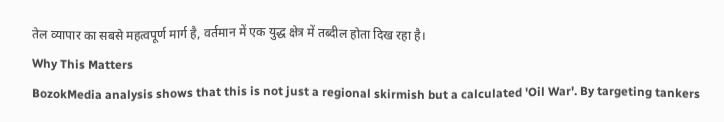तेल व्यापार का सबसे महत्वपूर्ण मार्ग है, वर्तमान में एक युद्ध क्षेत्र में तब्दील होता दिख रहा है।
Why This Matters
BozokMedia analysis shows that this is not just a regional skirmish but a calculated 'Oil War'. By targeting tankers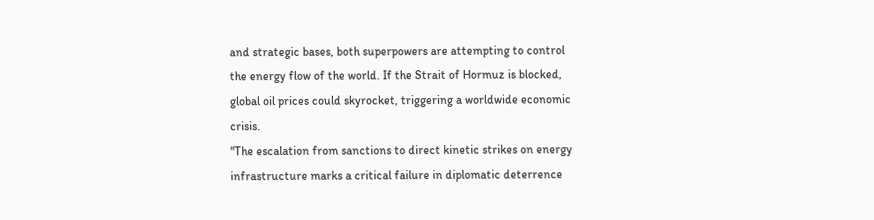and strategic bases, both superpowers are attempting to control the energy flow of the world. If the Strait of Hormuz is blocked, global oil prices could skyrocket, triggering a worldwide economic crisis.
"The escalation from sanctions to direct kinetic strikes on energy infrastructure marks a critical failure in diplomatic deterrence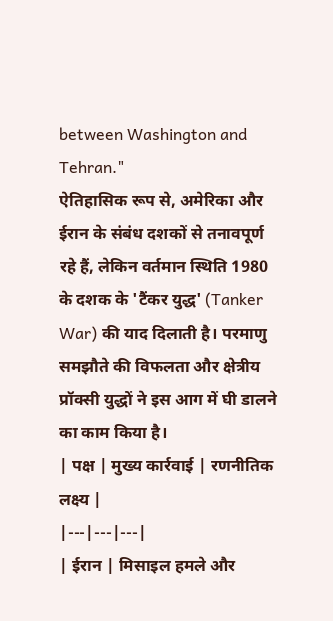between Washington and Tehran."
ऐतिहासिक रूप से, अमेरिका और ईरान के संबंध दशकों से तनावपूर्ण रहे हैं, लेकिन वर्तमान स्थिति 1980 के दशक के 'टैंकर युद्ध' (Tanker War) की याद दिलाती है। परमाणु समझौते की विफलता और क्षेत्रीय प्रॉक्सी युद्धों ने इस आग में घी डालने का काम किया है।
| पक्ष | मुख्य कार्रवाई | रणनीतिक लक्ष्य |
|---|---|---|
| ईरान | मिसाइल हमले और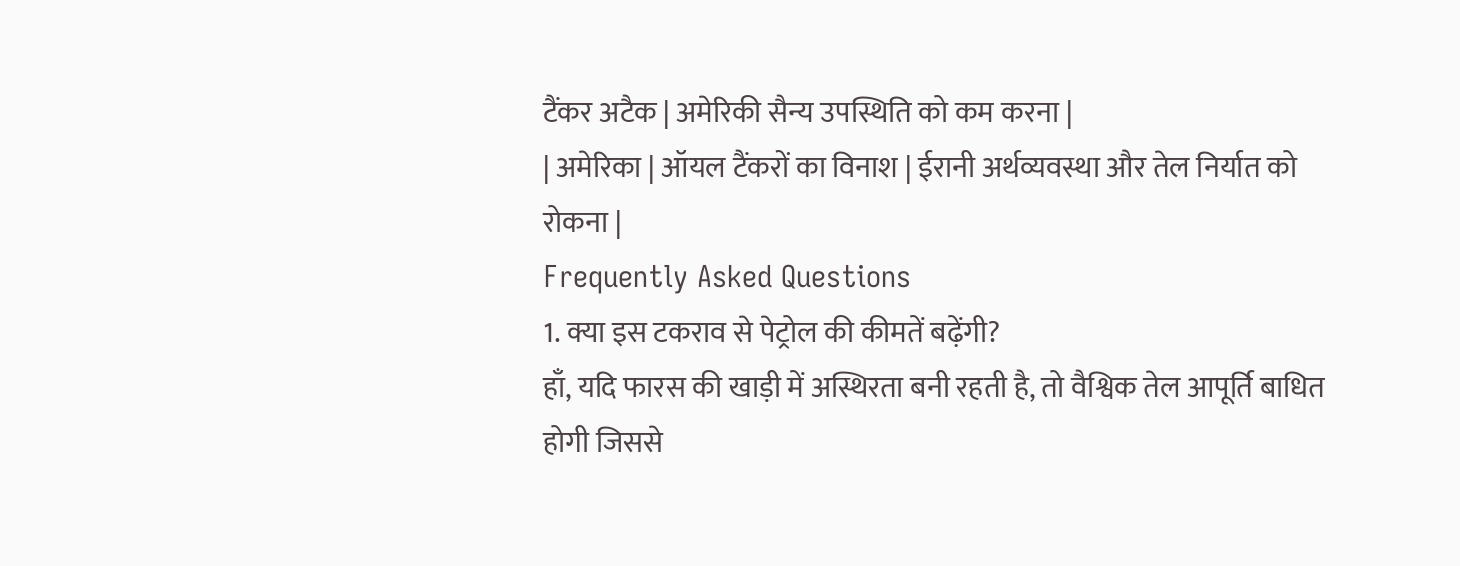टैंकर अटैक | अमेरिकी सैन्य उपस्थिति को कम करना |
| अमेरिका | ऑयल टैंकरों का विनाश | ईरानी अर्थव्यवस्था और तेल निर्यात को रोकना |
Frequently Asked Questions
1. क्या इस टकराव से पेट्रोल की कीमतें बढ़ेंगी?
हाँ, यदि फारस की खाड़ी में अस्थिरता बनी रहती है, तो वैश्विक तेल आपूर्ति बाधित होगी जिससे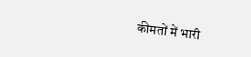कीमतों में भारी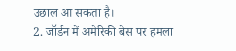उछाल आ सकता है।
2. जॉर्डन में अमेरिकी बेस पर हमला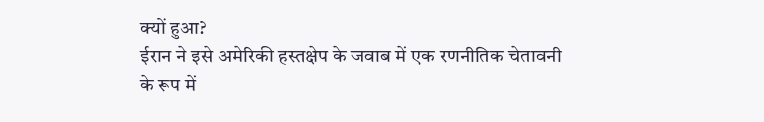क्यों हुआ?
ईरान ने इसे अमेरिकी हस्तक्षेप के जवाब में एक रणनीतिक चेतावनी के रूप में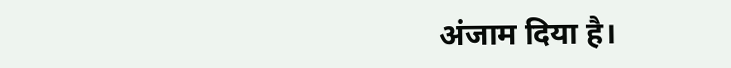अंजाम दिया है।